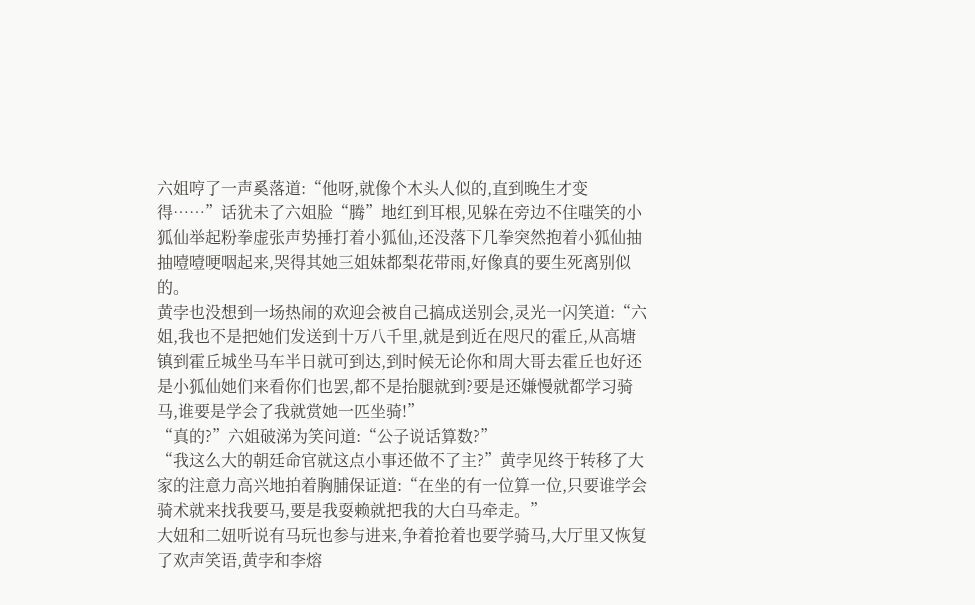六姐哼了一声奚落道:“他呀,就像个木头人似的,直到晚生才变得……”话犹未了六姐脸“腾”地红到耳根,见躲在旁边不住嗤笑的小狐仙举起粉拳虚张声势捶打着小狐仙,还没落下几拳突然抱着小狐仙抽抽噎噎哽咽起来,哭得其她三姐妹都梨花带雨,好像真的要生死离别似的。
黄孛也没想到一场热闹的欢迎会被自己搞成送别会,灵光一闪笑道:“六姐,我也不是把她们发送到十万八千里,就是到近在咫尺的霍丘,从高塘镇到霍丘城坐马车半日就可到达,到时候无论你和周大哥去霍丘也好还是小狐仙她们来看你们也罢,都不是抬腿就到?要是还嫌慢就都学习骑马,谁要是学会了我就赏她一匹坐骑!”
“真的?”六姐破涕为笑问道:“公子说话算数?”
“我这么大的朝廷命官就这点小事还做不了主?”黄孛见终于转移了大家的注意力高兴地拍着胸脯保证道:“在坐的有一位算一位,只要谁学会骑术就来找我要马,要是我耍赖就把我的大白马牵走。”
大妞和二妞听说有马玩也参与进来,争着抢着也要学骑马,大厅里又恢复了欢声笑语,黄孛和李熔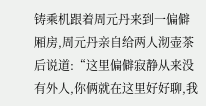铸乘机跟着周元丹来到一偏僻厢房,周元丹亲自给两人沏壶茶后说道:“这里偏僻寂静从来没有外人,你俩就在这里好好聊,我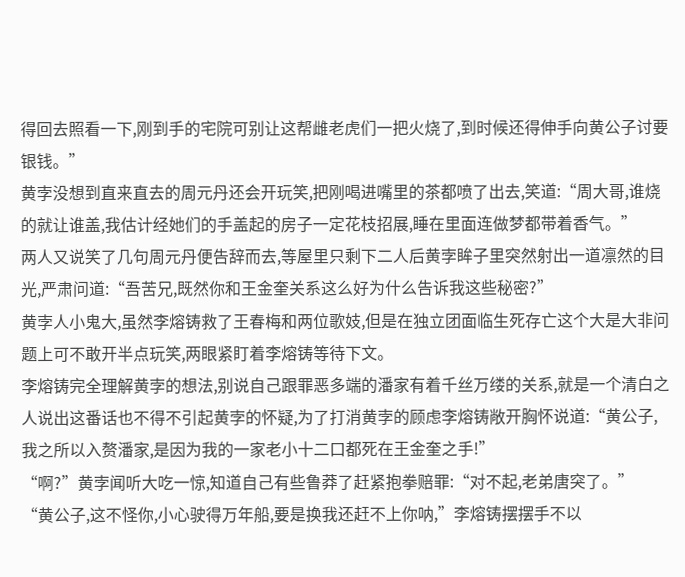得回去照看一下,刚到手的宅院可别让这帮雌老虎们一把火烧了,到时候还得伸手向黄公子讨要银钱。”
黄孛没想到直来直去的周元丹还会开玩笑,把刚喝进嘴里的茶都喷了出去,笑道:“周大哥,谁烧的就让谁盖,我估计经她们的手盖起的房子一定花枝招展,睡在里面连做梦都带着香气。”
两人又说笑了几句周元丹便告辞而去,等屋里只剩下二人后黄孛眸子里突然射出一道凛然的目光,严肃问道:“吾苦兄,既然你和王金奎关系这么好为什么告诉我这些秘密?”
黄孛人小鬼大,虽然李熔铸救了王春梅和两位歌妓,但是在独立团面临生死存亡这个大是大非问题上可不敢开半点玩笑,两眼紧盯着李熔铸等待下文。
李熔铸完全理解黄孛的想法,别说自己跟罪恶多端的潘家有着千丝万缕的关系,就是一个清白之人说出这番话也不得不引起黄孛的怀疑,为了打消黄孛的顾虑李熔铸敞开胸怀说道:“黄公子,我之所以入赘潘家,是因为我的一家老小十二口都死在王金奎之手!”
“啊?”黄孛闻听大吃一惊,知道自己有些鲁莽了赶紧抱拳赔罪:“对不起,老弟唐突了。”
“黄公子,这不怪你,小心驶得万年船,要是换我还赶不上你呐,”李熔铸摆摆手不以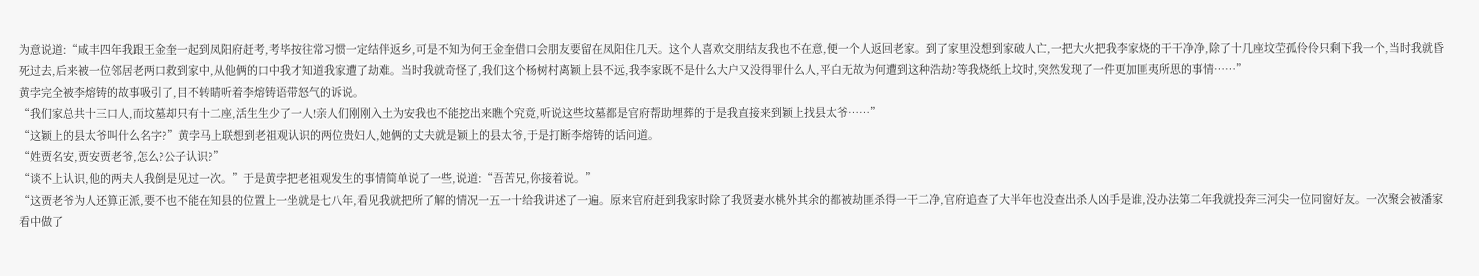为意说道:“咸丰四年我跟王金奎一起到凤阳府赶考,考毕按往常习惯一定结伴返乡,可是不知为何王金奎借口会朋友要留在凤阳住几天。这个人喜欢交朋结友我也不在意,便一个人返回老家。到了家里没想到家破人亡,一把大火把我李家烧的干干净净,除了十几座坟茔孤伶伶只剩下我一个,当时我就昏死过去,后来被一位邻居老两口救到家中,从他俩的口中我才知道我家遭了劫难。当时我就奇怪了,我们这个杨树村离颖上县不远,我李家既不是什么大户又没得罪什么人,平白无故为何遭到这种浩劫?等我烧纸上坟时,突然发现了一件更加匪夷所思的事情……”
黄孛完全被李熔铸的故事吸引了,目不转睛听着李熔铸语带怒气的诉说。
“我们家总共十三口人,而坟墓却只有十二座,活生生少了一人!亲人们刚刚入土为安我也不能挖出来瞧个究竟,听说这些坟墓都是官府帮助埋葬的于是我直接来到颖上找县太爷……”
“这颖上的县太爷叫什么名字?”黄孛马上联想到老祖观认识的两位贵妇人,她俩的丈夫就是颖上的县太爷,于是打断李熔铸的话问道。
“姓贾名安,贾安贾老爷,怎么?公子认识?”
“谈不上认识,他的两夫人我倒是见过一次。”于是黄孛把老祖观发生的事情简单说了一些,说道:“吾苦兄,你接着说。”
“这贾老爷为人还算正派,要不也不能在知县的位置上一坐就是七八年,看见我就把所了解的情况一五一十给我讲述了一遍。原来官府赶到我家时除了我贤妻水桃外其余的都被劫匪杀得一干二净,官府追查了大半年也没查出杀人凶手是谁,没办法第二年我就投奔三河尖一位同窗好友。一次聚会被潘家看中做了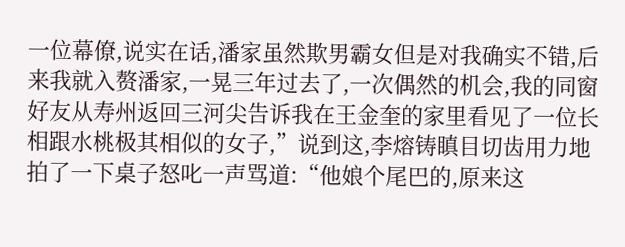一位幕僚,说实在话,潘家虽然欺男霸女但是对我确实不错,后来我就入赘潘家,一晃三年过去了,一次偶然的机会,我的同窗好友从寿州返回三河尖告诉我在王金奎的家里看见了一位长相跟水桃极其相似的女子,”说到这,李熔铸瞋目切齿用力地拍了一下桌子怒叱一声骂道:“他娘个尾巴的,原来这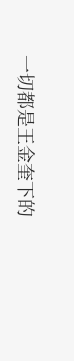一切都是王金奎下的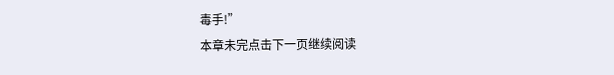毒手!”
本章未完点击下一页继续阅读